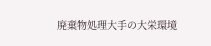廃棄物処理大手の大栄環境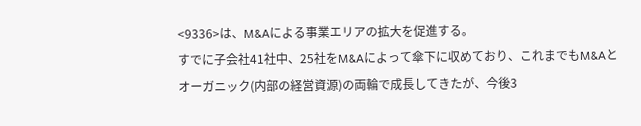<9336>は、M&Aによる事業エリアの拡大を促進する。
すでに子会社41社中、25社をM&Aによって傘下に収めており、これまでもM&Aとオーガニック(内部の経営資源)の両輪で成長してきたが、今後3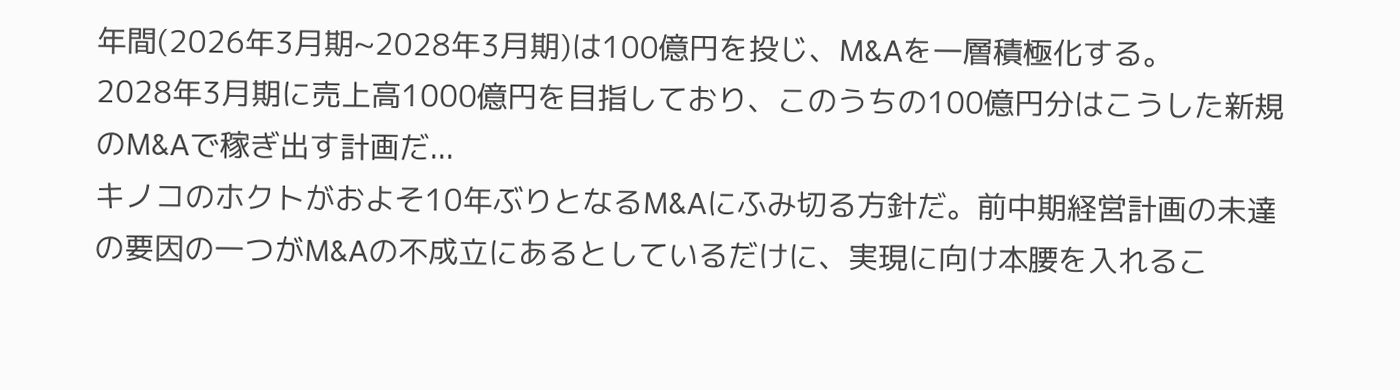年間(2026年3月期~2028年3月期)は100億円を投じ、M&Aを一層積極化する。
2028年3月期に売上高1000億円を目指しており、このうちの100億円分はこうした新規のM&Aで稼ぎ出す計画だ...
キノコのホクトがおよそ10年ぶりとなるM&Aにふみ切る方針だ。前中期経営計画の未達の要因の一つがM&Aの不成立にあるとしているだけに、実現に向け本腰を入れるこ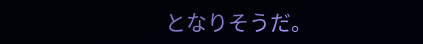となりそうだ。